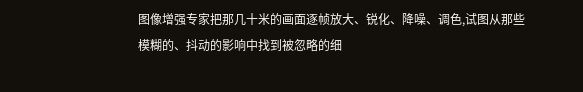图像增强专家把那几十米的画面逐帧放大、锐化、降噪、调色,试图从那些模糊的、抖动的影响中找到被忽略的细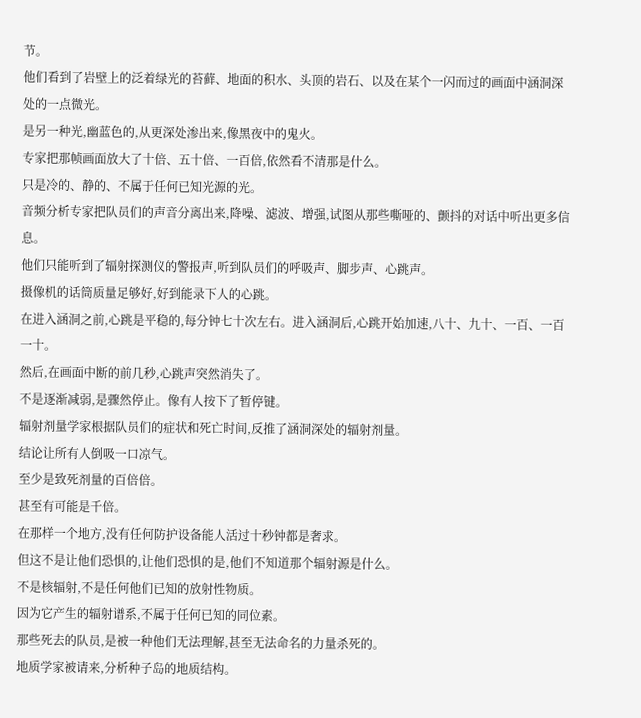节。
他们看到了岩壁上的泛着绿光的苔藓、地面的积水、头顶的岩石、以及在某个一闪而过的画面中涵洞深处的一点微光。
是另一种光,幽蓝色的,从更深处渗出来,像黑夜中的鬼火。
专家把那帧画面放大了十倍、五十倍、一百倍,依然看不清那是什么。
只是冷的、静的、不属于任何已知光源的光。
音频分析专家把队员们的声音分离出来,降噪、滤波、增强,试图从那些嘶哑的、颤抖的对话中听出更多信息。
他们只能听到了辐射探测仪的警报声,听到队员们的呼吸声、脚步声、心跳声。
摄像机的话筒质量足够好,好到能录下人的心跳。
在进入涵洞之前,心跳是平稳的,每分钟七十次左右。进入涵洞后,心跳开始加速,八十、九十、一百、一百一十。
然后,在画面中断的前几秒,心跳声突然消失了。
不是逐渐减弱,是骤然停止。像有人按下了暂停键。
辐射剂量学家根据队员们的症状和死亡时间,反推了涵洞深处的辐射剂量。
结论让所有人倒吸一口凉气。
至少是致死剂量的百倍倍。
甚至有可能是千倍。
在那样一个地方,没有任何防护设备能人活过十秒钟都是奢求。
但这不是让他们恐惧的,让他们恐惧的是,他们不知道那个辐射源是什么。
不是核辐射,不是任何他们已知的放射性物质。
因为它产生的辐射谱系,不属于任何已知的同位素。
那些死去的队员,是被一种他们无法理解,甚至无法命名的力量杀死的。
地质学家被请来,分析种子岛的地质结构。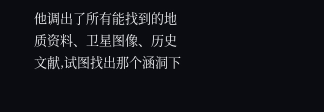他调出了所有能找到的地质资料、卫星图像、历史文献,试图找出那个涵洞下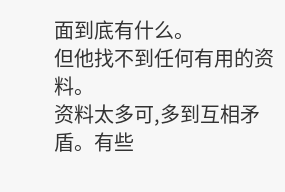面到底有什么。
但他找不到任何有用的资料。
资料太多可,多到互相矛盾。有些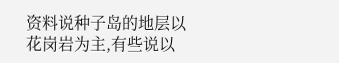资料说种子岛的地层以花岗岩为主,有些说以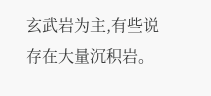玄武岩为主,有些说存在大量沉积岩。